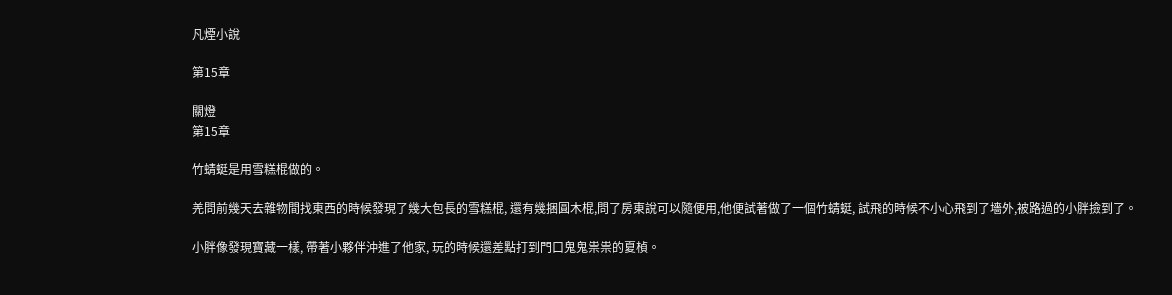凡煙小說

第15章

關燈
第15章

竹蜻蜓是用雪糕棍做的。

羌問前幾天去雜物間找東西的時候發現了幾大包長的雪糕棍, 還有幾捆圓木棍,問了房東說可以隨便用,他便試著做了一個竹蜻蜓, 試飛的時候不小心飛到了墻外,被路過的小胖撿到了。

小胖像發現寶藏一樣, 帶著小夥伴沖進了他家, 玩的時候還差點打到門口鬼鬼祟祟的夏楨。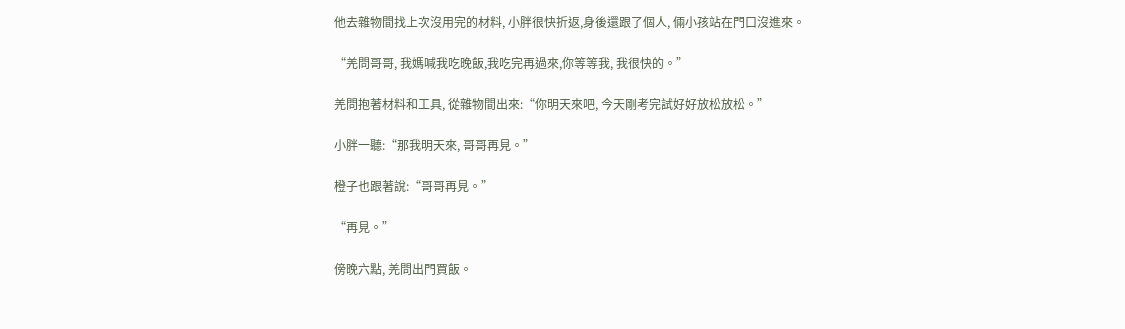他去雜物間找上次沒用完的材料, 小胖很快折返,身後還跟了個人, 倆小孩站在門口沒進來。

“羌問哥哥, 我媽喊我吃晚飯,我吃完再過來,你等等我, 我很快的。”

羌問抱著材料和工具, 從雜物間出來:“你明天來吧, 今天剛考完試好好放松放松。”

小胖一聽:“那我明天來, 哥哥再見。”

橙子也跟著說:“哥哥再見。”

“再見。”

傍晚六點, 羌問出門買飯。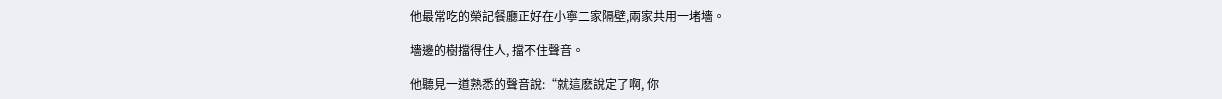他最常吃的榮記餐廳正好在小寧二家隔壁,兩家共用一堵墻。

墻邊的樹擋得住人, 擋不住聲音。

他聽見一道熟悉的聲音說:“就這麽說定了啊, 你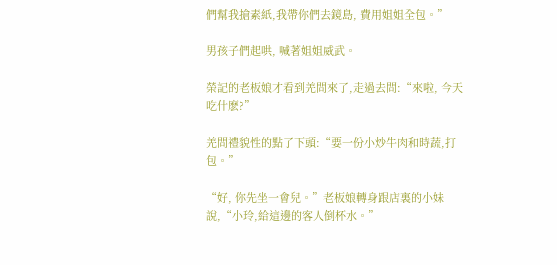們幫我搶素紙,我帶你們去鏡島, 費用姐姐全包。”

男孩子們起哄, 喊著姐姐威武。

榮記的老板娘才看到羌問來了,走過去問:“來啦, 今天吃什麽?”

羌問禮貌性的點了下頭:“要一份小炒牛肉和時蔬,打包。”

“好, 你先坐一會兒。”老板娘轉身跟店裏的小妹說,“小玲,給這邊的客人倒杯水。”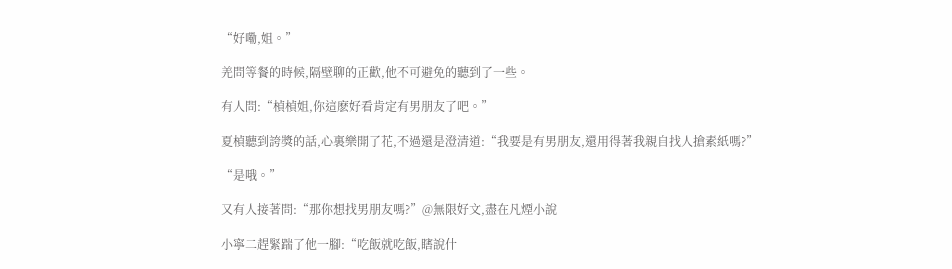“好嘞,姐。”

羌問等餐的時候,隔壁聊的正歡,他不可避免的聽到了一些。

有人問:“楨楨姐,你這麽好看肯定有男朋友了吧。”

夏楨聽到誇獎的話,心裏樂開了花,不過還是澄清道:“我要是有男朋友,還用得著我親自找人搶素紙嗎?”

“是哦。”

又有人接著問:“那你想找男朋友嗎?”@無限好文,盡在凡煙小說

小寧二趕緊踹了他一腳:“吃飯就吃飯,瞎說什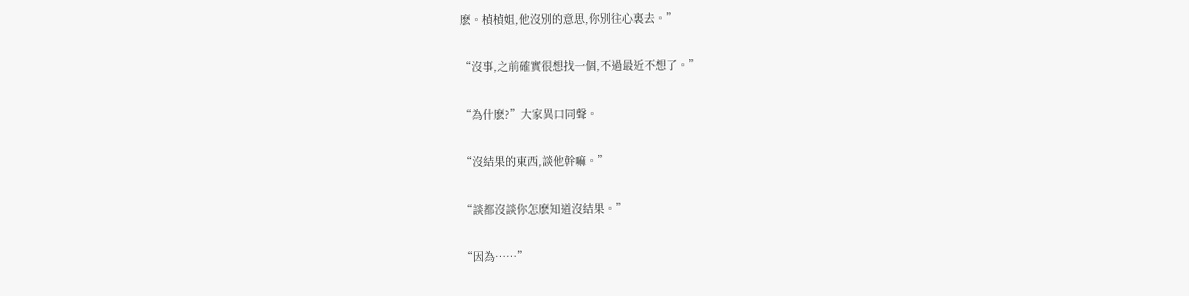麽。楨楨姐,他沒別的意思,你別往心裏去。”

“沒事,之前確實很想找一個,不過最近不想了。”

“為什麽?”大家異口同聲。

“沒結果的東西,談他幹嘛。”

“談都沒談你怎麽知道沒結果。”

“因為……”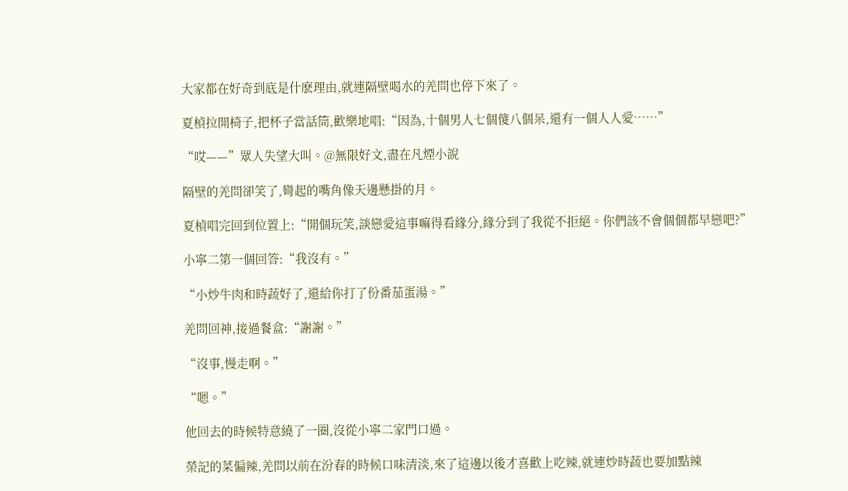大家都在好奇到底是什麽理由,就連隔壁喝水的羌問也停下來了。

夏楨拉開椅子,把杯子當話筒,歡樂地唱:“因為,十個男人七個傻八個呆,還有一個人人愛……”

“哎——”眾人失望大叫。@無限好文,盡在凡煙小說

隔壁的羌問卻笑了,彎起的嘴角像天邊懸掛的月。

夏楨唱完回到位置上:“開個玩笑,談戀愛這事嘛得看緣分,緣分到了我從不拒絕。你們該不會個個都早戀吧?”

小寧二第一個回答:“我沒有。”

“小炒牛肉和時蔬好了,還給你打了份番茄蛋湯。”

羌問回神,接過餐盒:“謝謝。”

“沒事,慢走啊。”

“嗯。”

他回去的時候特意繞了一圈,沒從小寧二家門口過。

榮記的菜偏辣,羌問以前在汾春的時候口味清淡,來了這邊以後才喜歡上吃辣,就連炒時蔬也要加點辣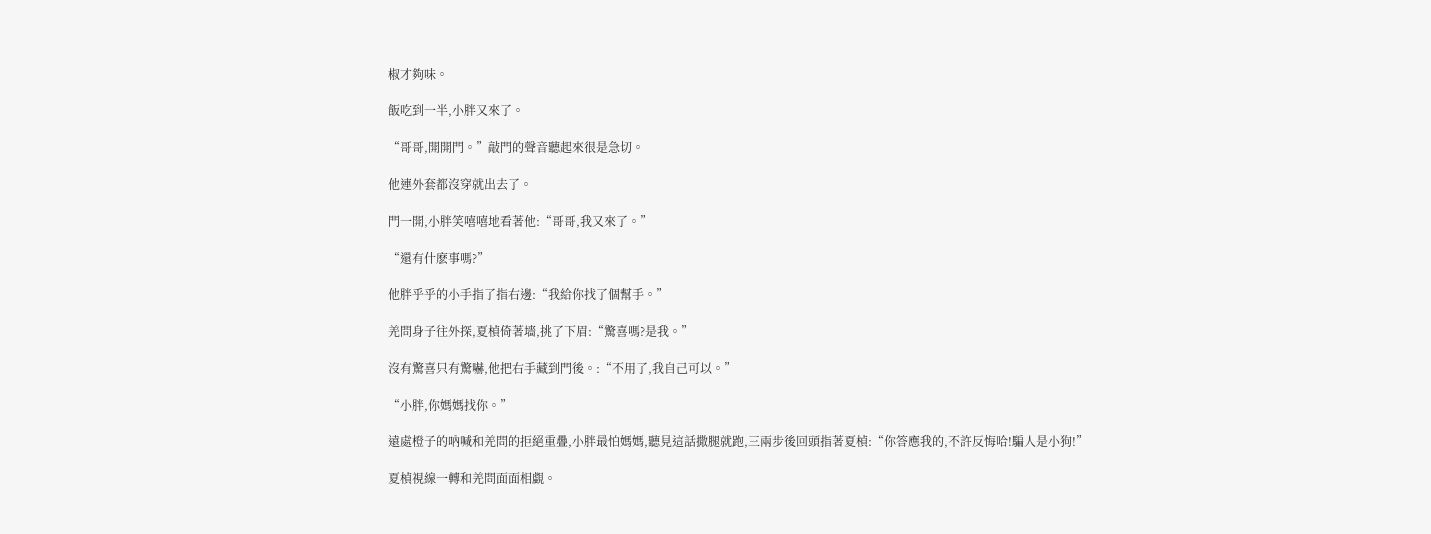椒才夠味。

飯吃到一半,小胖又來了。

“哥哥,開開門。”敲門的聲音聽起來很是急切。

他連外套都沒穿就出去了。

門一開,小胖笑嘻嘻地看著他:“哥哥,我又來了。”

“還有什麽事嗎?”

他胖乎乎的小手指了指右邊:“我給你找了個幫手。”

羌問身子往外探,夏楨倚著墻,挑了下眉:“驚喜嗎?是我。”

沒有驚喜只有驚嚇,他把右手藏到門後。:“不用了,我自己可以。”

“小胖,你媽媽找你。”

遠處橙子的吶喊和羌問的拒絕重疊,小胖最怕媽媽,聽見這話撒腿就跑,三兩步後回頭指著夏楨:“你答應我的,不許反悔哈!騙人是小狗!”

夏楨視線一轉和羌問面面相覷。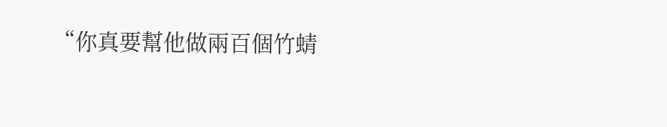“你真要幫他做兩百個竹蜻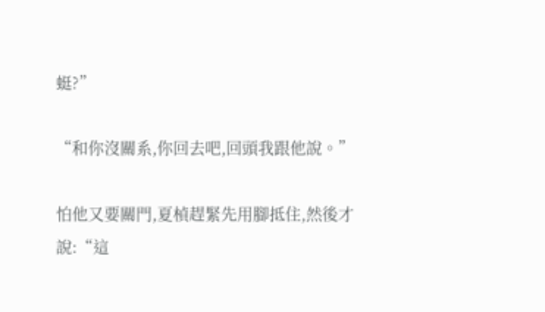蜓?”

“和你沒關系,你回去吧,回頭我跟他說。”

怕他又要關門,夏楨趕緊先用腳抵住,然後才說:“這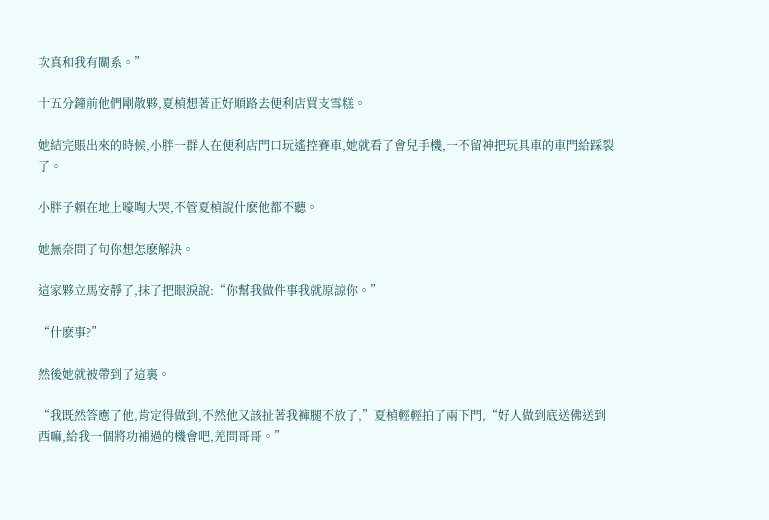次真和我有關系。”

十五分鐘前他們剛散夥,夏楨想著正好順路去便利店買支雪糕。

她結完賬出來的時候,小胖一群人在便利店門口玩遙控賽車,她就看了會兒手機,一不留神把玩具車的車門給踩裂了。

小胖子賴在地上嚎啕大哭,不管夏楨說什麽他都不聽。

她無奈問了句你想怎麽解決。

這家夥立馬安靜了,抹了把眼淚說:“你幫我做件事我就原諒你。”

“什麽事?”

然後她就被帶到了這裏。

“我既然答應了他,肯定得做到,不然他又該扯著我褲腿不放了,”夏楨輕輕拍了兩下門,“好人做到底送佛送到西嘛,給我一個將功補過的機會吧,羌問哥哥。”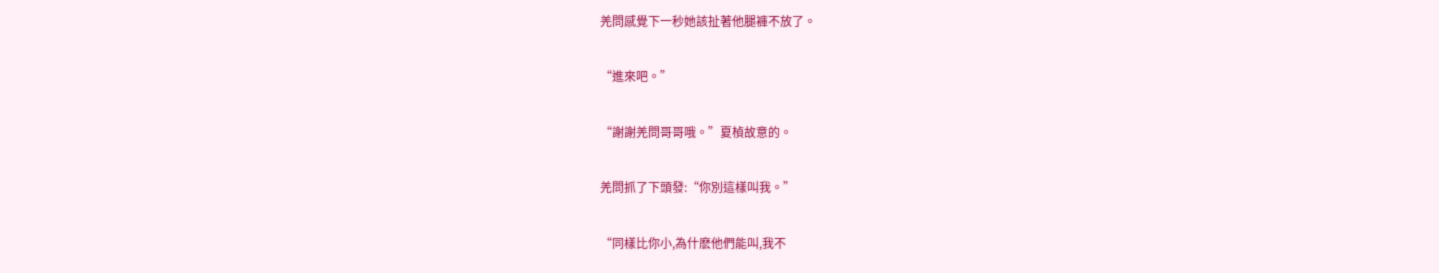羌問感覺下一秒她該扯著他腿褲不放了。

“進來吧。”

“謝謝羌問哥哥哦。”夏楨故意的。

羌問抓了下頭發:“你別這樣叫我。”

“同樣比你小,為什麽他們能叫,我不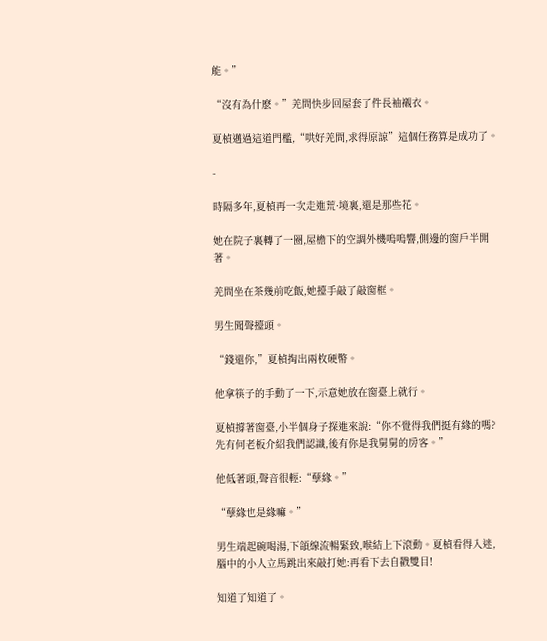能。”

“沒有為什麽。”羌問快步回屋套了件長袖襯衣。

夏楨邁過這道門檻,“哄好羌問,求得原諒”這個任務算是成功了。

-

時隔多年,夏楨再一次走進荒·境裏,還是那些花。

她在院子裏轉了一圈,屋檐下的空調外機嗚嗚響,側邊的窗戶半開著。

羌問坐在茶幾前吃飯,她擡手敲了敲窗框。

男生聞聲擡頭。

“錢還你,”夏楨掏出兩枚硬幣。

他拿筷子的手動了一下,示意她放在窗臺上就行。

夏楨撐著窗臺,小半個身子探進來說:“你不覺得我們挺有緣的嗎?先有何老板介紹我們認識,後有你是我舅舅的房客。”

他低著頭,聲音很輕:“孽緣。”

“孽緣也是緣嘛。”

男生端起碗喝湯,下頜線流暢緊致,喉結上下滾動。夏楨看得入迷,腦中的小人立馬跳出來敲打她:再看下去自戳雙目!

知道了知道了。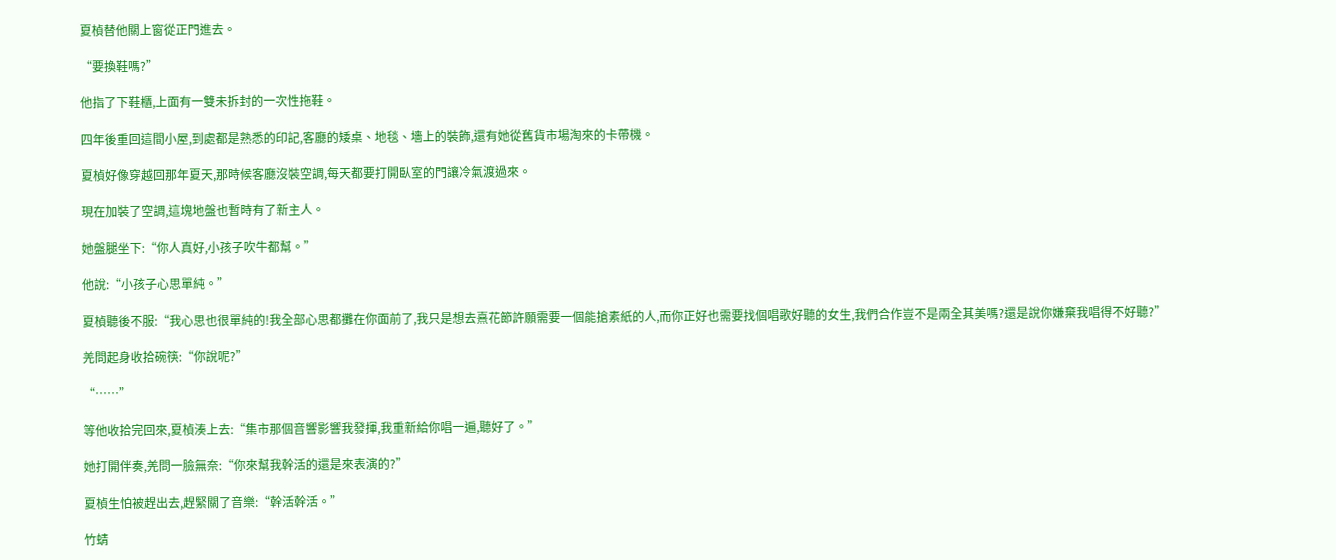夏楨替他關上窗從正門進去。

“要換鞋嗎?”

他指了下鞋櫃,上面有一雙未拆封的一次性拖鞋。

四年後重回這間小屋,到處都是熟悉的印記,客廳的矮桌、地毯、墻上的裝飾,還有她從舊貨市場淘來的卡帶機。

夏楨好像穿越回那年夏天,那時候客廳沒裝空調,每天都要打開臥室的門讓冷氣渡過來。

現在加裝了空調,這塊地盤也暫時有了新主人。

她盤腿坐下:“你人真好,小孩子吹牛都幫。”

他說:“小孩子心思單純。”

夏楨聽後不服:“我心思也很單純的!我全部心思都攤在你面前了,我只是想去熹花節許願需要一個能搶素紙的人,而你正好也需要找個唱歌好聽的女生,我們合作豈不是兩全其美嗎?還是說你嫌棄我唱得不好聽?”

羌問起身收拾碗筷:“你說呢?”

“……”

等他收拾完回來,夏楨湊上去:“集市那個音響影響我發揮,我重新給你唱一遍,聽好了。”

她打開伴奏,羌問一臉無奈:“你來幫我幹活的還是來表演的?”

夏楨生怕被趕出去,趕緊關了音樂:“幹活幹活。”

竹蜻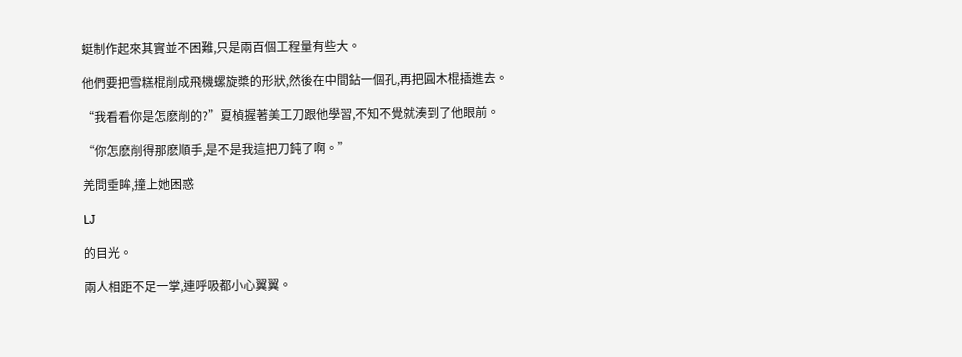蜓制作起來其實並不困難,只是兩百個工程量有些大。

他們要把雪糕棍削成飛機螺旋槳的形狀,然後在中間鉆一個孔,再把圓木棍插進去。

“我看看你是怎麽削的?”夏楨握著美工刀跟他學習,不知不覺就湊到了他眼前。

“你怎麽削得那麽順手,是不是我這把刀鈍了啊。”

羌問垂眸,撞上她困惑

LJ

的目光。

兩人相距不足一掌,連呼吸都小心翼翼。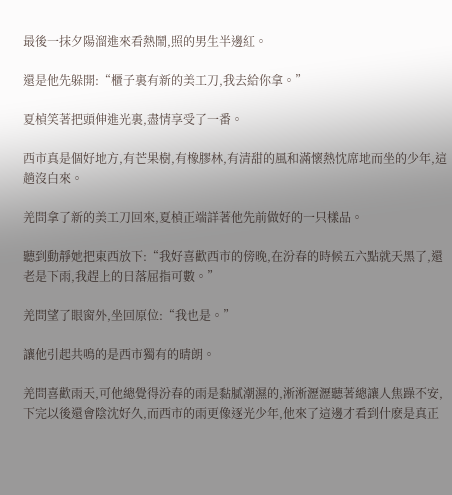最後一抹夕陽溜進來看熱鬧,照的男生半邊紅。

還是他先躲開:“櫃子裏有新的美工刀,我去給你拿。”

夏楨笑著把頭伸進光裏,盡情享受了一番。

西市真是個好地方,有芒果樹,有橡膠林,有清甜的風和滿懷熱忱席地而坐的少年,這趟沒白來。

羌問拿了新的美工刀回來,夏楨正端詳著他先前做好的一只樣品。

聽到動靜她把東西放下:“我好喜歡西市的傍晚,在汾春的時候五六點就天黑了,還老是下雨,我趕上的日落屈指可數。”

羌問望了眼窗外,坐回原位:“我也是。”

讓他引起共鳴的是西市獨有的晴朗。

羌問喜歡雨天,可他總覺得汾春的雨是黏膩潮濕的,淅淅瀝瀝聽著總讓人焦躁不安,下完以後還會陰沈好久,而西市的雨更像逐光少年,他來了這邊才看到什麽是真正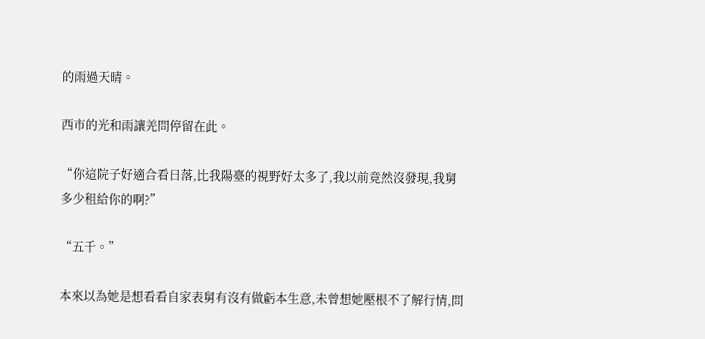的雨過天晴。

西市的光和雨讓羌問停留在此。

“你這院子好適合看日落,比我陽臺的視野好太多了,我以前竟然沒發現,我舅多少租給你的啊?”

“五千。”

本來以為她是想看看自家表舅有沒有做虧本生意,未曾想她壓根不了解行情,問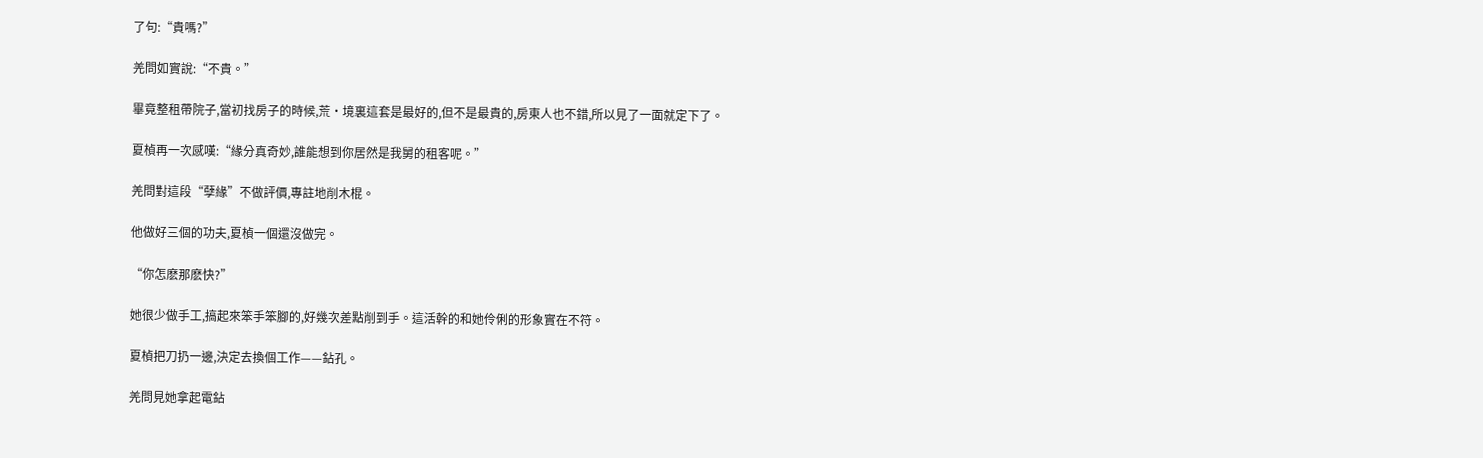了句:“貴嗎?”

羌問如實說:“不貴。”

畢竟整租帶院子,當初找房子的時候,荒·境裏這套是最好的,但不是最貴的,房東人也不錯,所以見了一面就定下了。

夏楨再一次感嘆:“緣分真奇妙,誰能想到你居然是我舅的租客呢。”

羌問對這段“孽緣”不做評價,專註地削木棍。

他做好三個的功夫,夏楨一個還沒做完。

“你怎麽那麽快?”

她很少做手工,搞起來笨手笨腳的,好幾次差點削到手。這活幹的和她伶俐的形象實在不符。

夏楨把刀扔一邊,決定去換個工作——鉆孔。

羌問見她拿起電鉆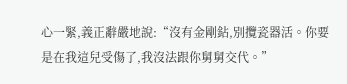心一緊,義正辭嚴地說:“沒有金剛鉆,別攬瓷器活。你要是在我這兒受傷了,我沒法跟你舅舅交代。”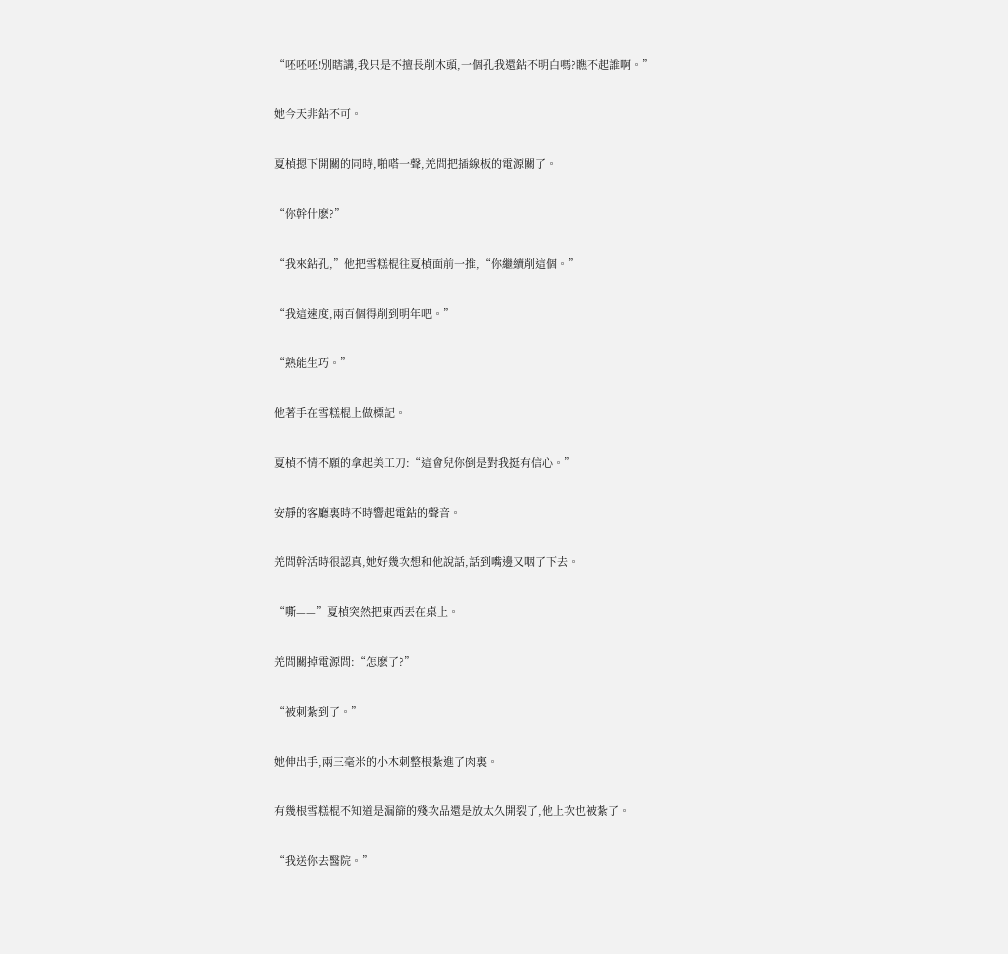“呸呸呸!別瞎講,我只是不擅長削木頭,一個孔我還鉆不明白嗎?瞧不起誰啊。”

她今天非鉆不可。

夏楨摁下開關的同時,啪嗒一聲,羌問把插線板的電源關了。

“你幹什麽?”

“我來鉆孔,”他把雪糕棍往夏楨面前一推,“你繼續削這個。”

“我這速度,兩百個得削到明年吧。”

“熟能生巧。”

他著手在雪糕棍上做標記。

夏楨不情不願的拿起美工刀:“這會兒你倒是對我挺有信心。”

安靜的客廳裏時不時響起電鉆的聲音。

羌問幹活時很認真,她好幾次想和他說話,話到嘴邊又咽了下去。

“嘶——”夏楨突然把東西丟在桌上。

羌問關掉電源問:“怎麽了?”

“被刺紮到了。”

她伸出手,兩三毫米的小木刺整根紮進了肉裏。

有幾根雪糕棍不知道是漏篩的殘次品還是放太久開裂了,他上次也被紮了。

“我送你去醫院。”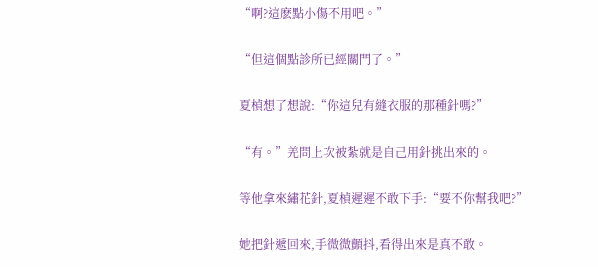“啊?這麽點小傷不用吧。”

“但這個點診所已經關門了。”

夏楨想了想說:“你這兒有縫衣服的那種針嗎?”

“有。”羌問上次被紮就是自己用針挑出來的。

等他拿來繡花針,夏楨遲遲不敢下手:“要不你幫我吧?”

她把針遞回來,手微微顫抖,看得出來是真不敢。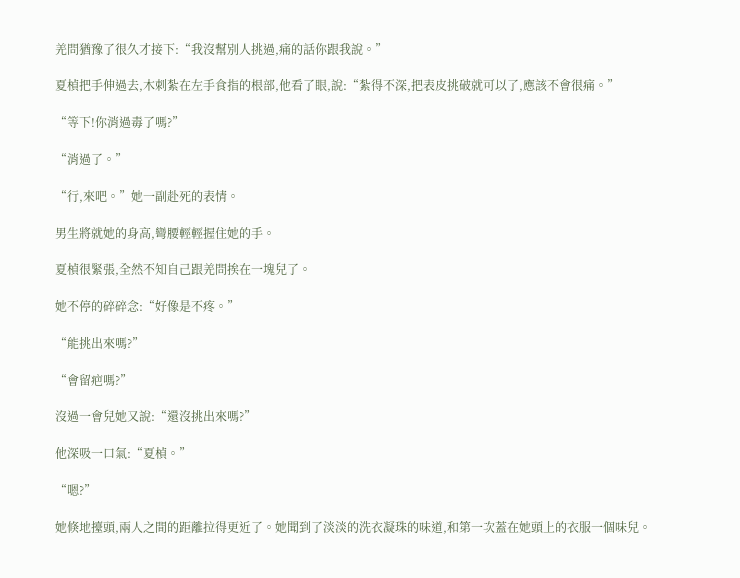羌問猶豫了很久才接下:“我沒幫別人挑過,痛的話你跟我說。”

夏楨把手伸過去,木刺紮在左手食指的根部,他看了眼,說:“紮得不深,把表皮挑破就可以了,應該不會很痛。”

“等下!你消過毒了嗎?”

“消過了。”

“行,來吧。”她一副赴死的表情。

男生將就她的身高,彎腰輕輕握住她的手。

夏楨很緊張,全然不知自己跟羌問挨在一塊兒了。

她不停的碎碎念:“好像是不疼。”

“能挑出來嗎?”

“會留疤嗎?”

沒過一會兒她又說:“還沒挑出來嗎?”

他深吸一口氣:“夏楨。”

“嗯?”

她倏地擡頭,兩人之間的距離拉得更近了。她聞到了淡淡的洗衣凝珠的味道,和第一次蓋在她頭上的衣服一個味兒。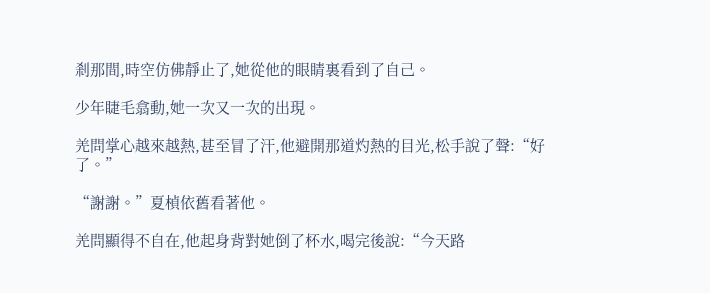剎那間,時空仿佛靜止了,她從他的眼睛裏看到了自己。

少年睫毛翕動,她一次又一次的出現。

羌問掌心越來越熱,甚至冒了汗,他避開那道灼熱的目光,松手說了聲:“好了。”

“謝謝。”夏楨依舊看著他。

羌問顯得不自在,他起身背對她倒了杯水,喝完後說:“今天路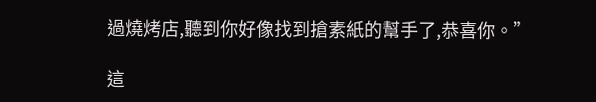過燒烤店,聽到你好像找到搶素紙的幫手了,恭喜你。”

這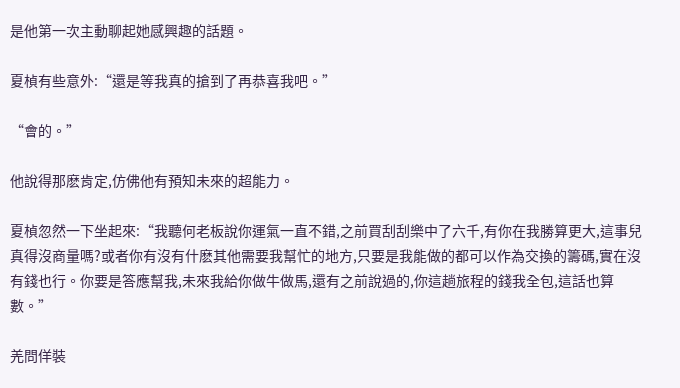是他第一次主動聊起她感興趣的話題。

夏楨有些意外:“還是等我真的搶到了再恭喜我吧。”

“會的。”

他說得那麽肯定,仿佛他有預知未來的超能力。

夏楨忽然一下坐起來:“我聽何老板說你運氣一直不錯,之前買刮刮樂中了六千,有你在我勝算更大,這事兒真得沒商量嗎?或者你有沒有什麽其他需要我幫忙的地方,只要是我能做的都可以作為交換的籌碼,實在沒有錢也行。你要是答應幫我,未來我給你做牛做馬,還有之前說過的,你這趟旅程的錢我全包,這話也算數。”

羌問佯裝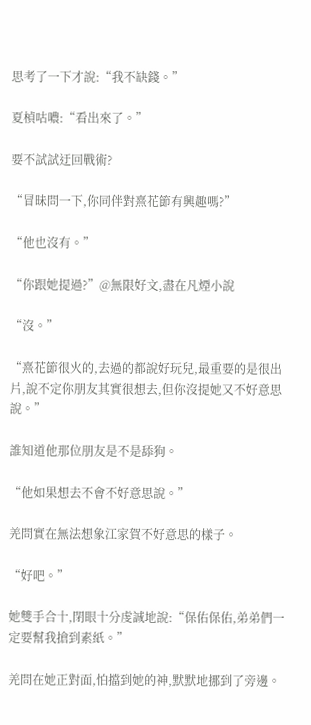思考了一下才說:“我不缺錢。”

夏楨咕噥:“看出來了。”

要不試試迂回戰術?

“冒昧問一下,你同伴對熹花節有興趣嗎?”

“他也沒有。”

“你跟她提過?”@無限好文,盡在凡煙小說

“沒。”

“熹花節很火的,去過的都說好玩兒,最重要的是很出片,說不定你朋友其實很想去,但你沒提她又不好意思說。”

誰知道他那位朋友是不是舔狗。

“他如果想去不會不好意思說。”

羌問實在無法想象江家賀不好意思的樣子。

“好吧。”

她雙手合十,閉眼十分虔誠地說:“保佑保佑,弟弟們一定要幫我搶到素紙。”

羌問在她正對面,怕擋到她的神,默默地挪到了旁邊。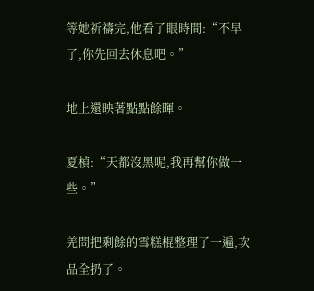等她祈禱完,他看了眼時間:“不早了,你先回去休息吧。”

地上還映著點點餘暉。

夏楨:“天都沒黑呢,我再幫你做一些。”

羌問把剩餘的雪糕棍整理了一遍,次品全扔了。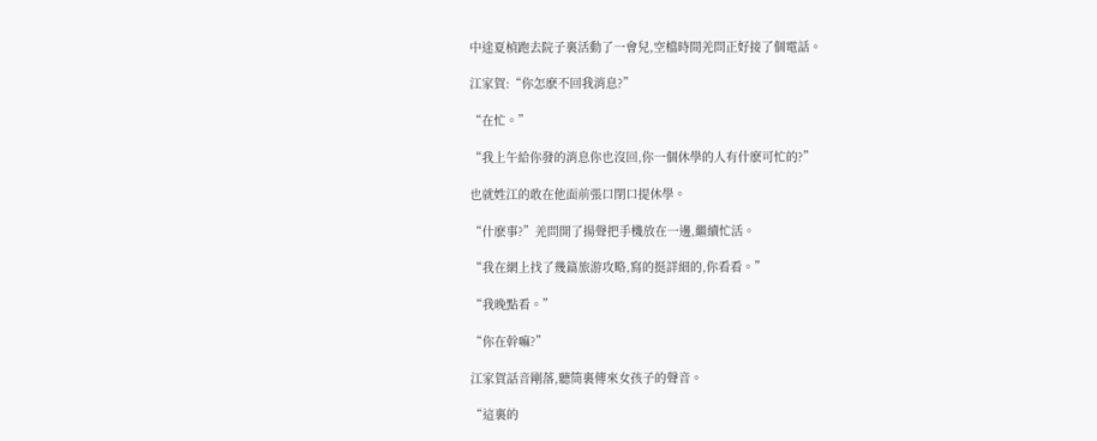中途夏楨跑去院子裏活動了一會兒,空檔時間羌問正好接了個電話。

江家賀:“你怎麽不回我消息?”

“在忙。”

“我上午給你發的消息你也沒回,你一個休學的人有什麽可忙的?”

也就姓江的敢在他面前張口閉口提休學。

“什麽事?”羌問開了揚聲把手機放在一邊,繼續忙活。

“我在網上找了幾篇旅游攻略,寫的挺詳細的,你看看。”

“我晚點看。”

“你在幹嘛?”

江家賀話音剛落,聽筒裏傳來女孩子的聲音。

“這裏的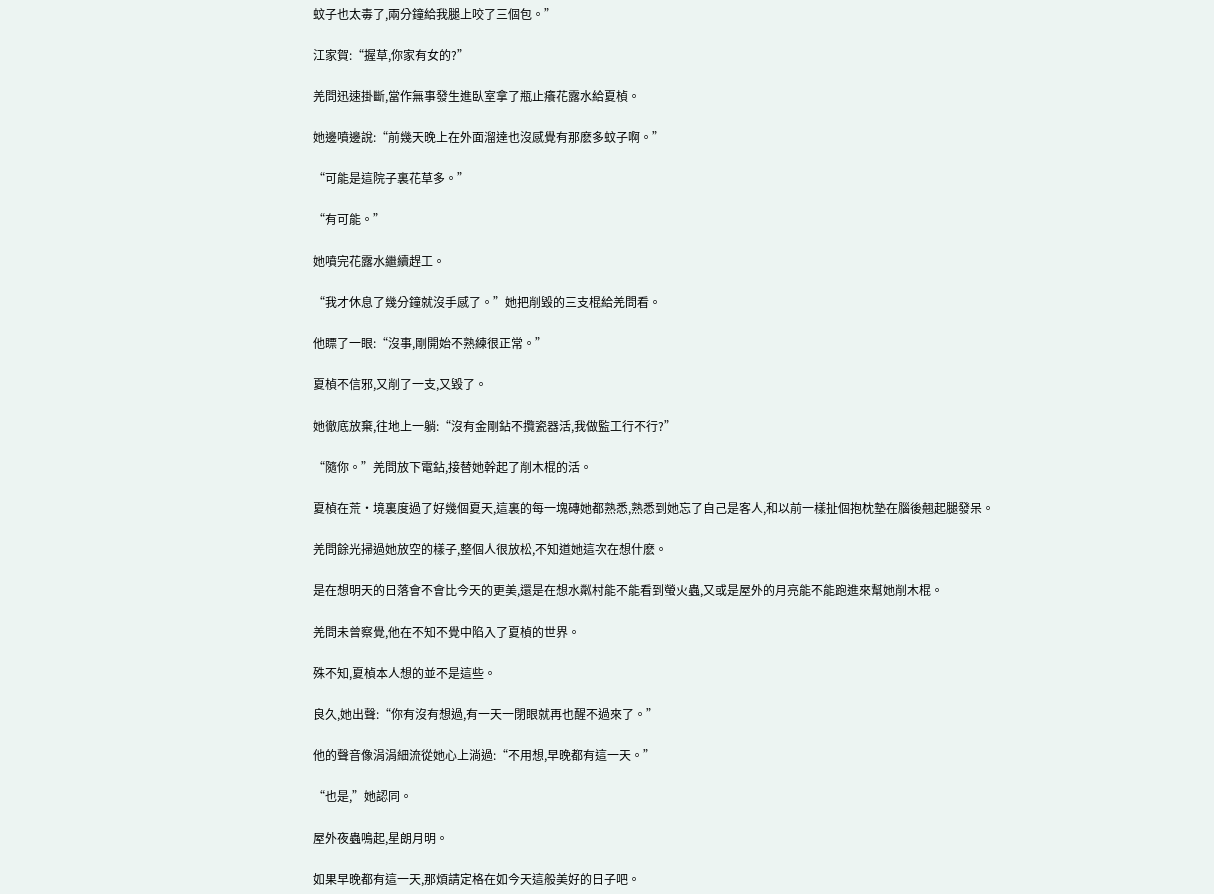蚊子也太毒了,兩分鐘給我腿上咬了三個包。”

江家賀:“握草,你家有女的?”

羌問迅速掛斷,當作無事發生進臥室拿了瓶止癢花露水給夏楨。

她邊噴邊說:“前幾天晚上在外面溜達也沒感覺有那麽多蚊子啊。”

“可能是這院子裏花草多。”

“有可能。”

她噴完花露水繼續趕工。

“我才休息了幾分鐘就沒手感了。”她把削毀的三支棍給羌問看。

他瞟了一眼:“沒事,剛開始不熟練很正常。”

夏楨不信邪,又削了一支,又毀了。

她徹底放棄,往地上一躺:“沒有金剛鉆不攬瓷器活,我做監工行不行?”

“隨你。”羌問放下電鉆,接替她幹起了削木棍的活。

夏楨在荒·境裏度過了好幾個夏天,這裏的每一塊磚她都熟悉,熟悉到她忘了自己是客人,和以前一樣扯個抱枕墊在腦後翹起腿發呆。

羌問餘光掃過她放空的樣子,整個人很放松,不知道她這次在想什麽。

是在想明天的日落會不會比今天的更美,還是在想水粼村能不能看到螢火蟲,又或是屋外的月亮能不能跑進來幫她削木棍。

羌問未曾察覺,他在不知不覺中陷入了夏楨的世界。

殊不知,夏楨本人想的並不是這些。

良久,她出聲:“你有沒有想過,有一天一閉眼就再也醒不過來了。”

他的聲音像涓涓細流從她心上淌過:“不用想,早晚都有這一天。”

“也是,”她認同。

屋外夜蟲鳴起,星朗月明。

如果早晚都有這一天,那煩請定格在如今天這般美好的日子吧。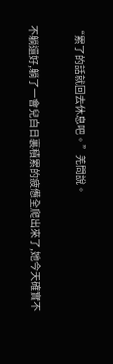“累了的話就回去休息吧。”羌問說。

不躺還好,躺了一會兒白日裏積累的疲憊全爬出來了,她今天確實不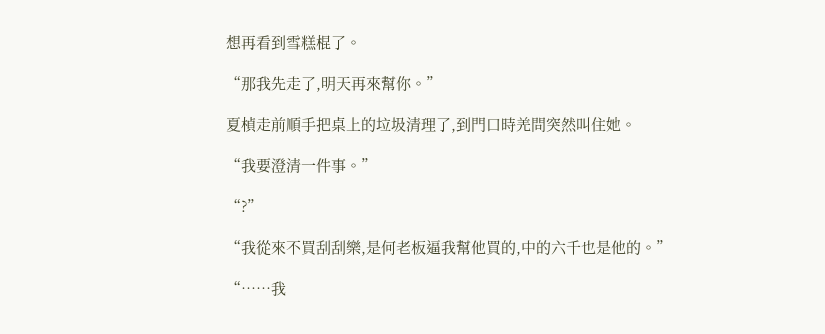想再看到雪糕棍了。

“那我先走了,明天再來幫你。”

夏楨走前順手把桌上的垃圾清理了,到門口時羌問突然叫住她。

“我要澄清一件事。”

“?”

“我從來不買刮刮樂,是何老板逼我幫他買的,中的六千也是他的。”

“……我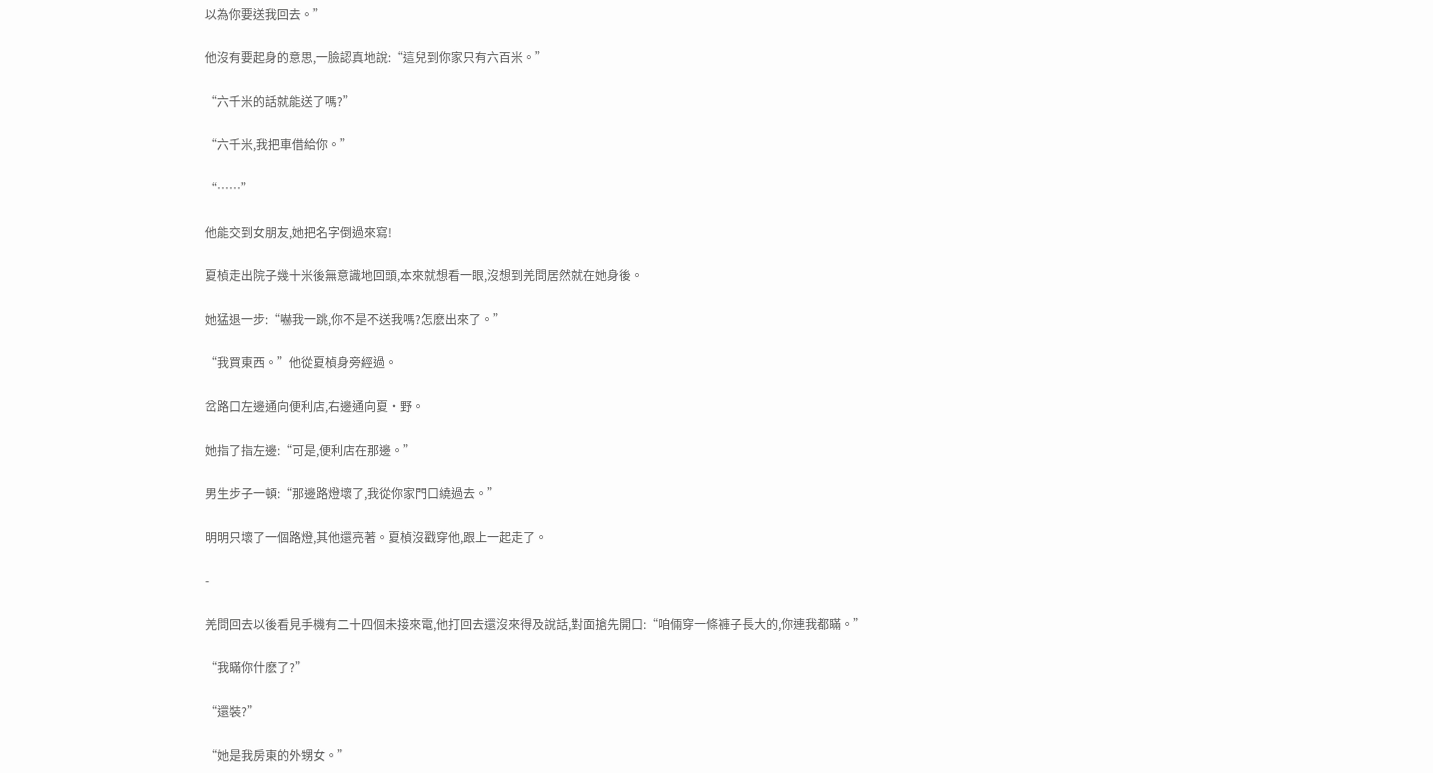以為你要送我回去。”

他沒有要起身的意思,一臉認真地說:“這兒到你家只有六百米。”

“六千米的話就能送了嗎?”

“六千米,我把車借給你。”

“……”

他能交到女朋友,她把名字倒過來寫!

夏楨走出院子幾十米後無意識地回頭,本來就想看一眼,沒想到羌問居然就在她身後。

她猛退一步:“嚇我一跳,你不是不送我嗎?怎麽出來了。”

“我買東西。”他從夏楨身旁經過。

岔路口左邊通向便利店,右邊通向夏·野。

她指了指左邊:“可是,便利店在那邊。”

男生步子一頓:“那邊路燈壞了,我從你家門口繞過去。”

明明只壞了一個路燈,其他還亮著。夏楨沒戳穿他,跟上一起走了。

-

羌問回去以後看見手機有二十四個未接來電,他打回去還沒來得及說話,對面搶先開口:“咱倆穿一條褲子長大的,你連我都瞞。”

“我瞞你什麽了?”

“還裝?”

“她是我房東的外甥女。”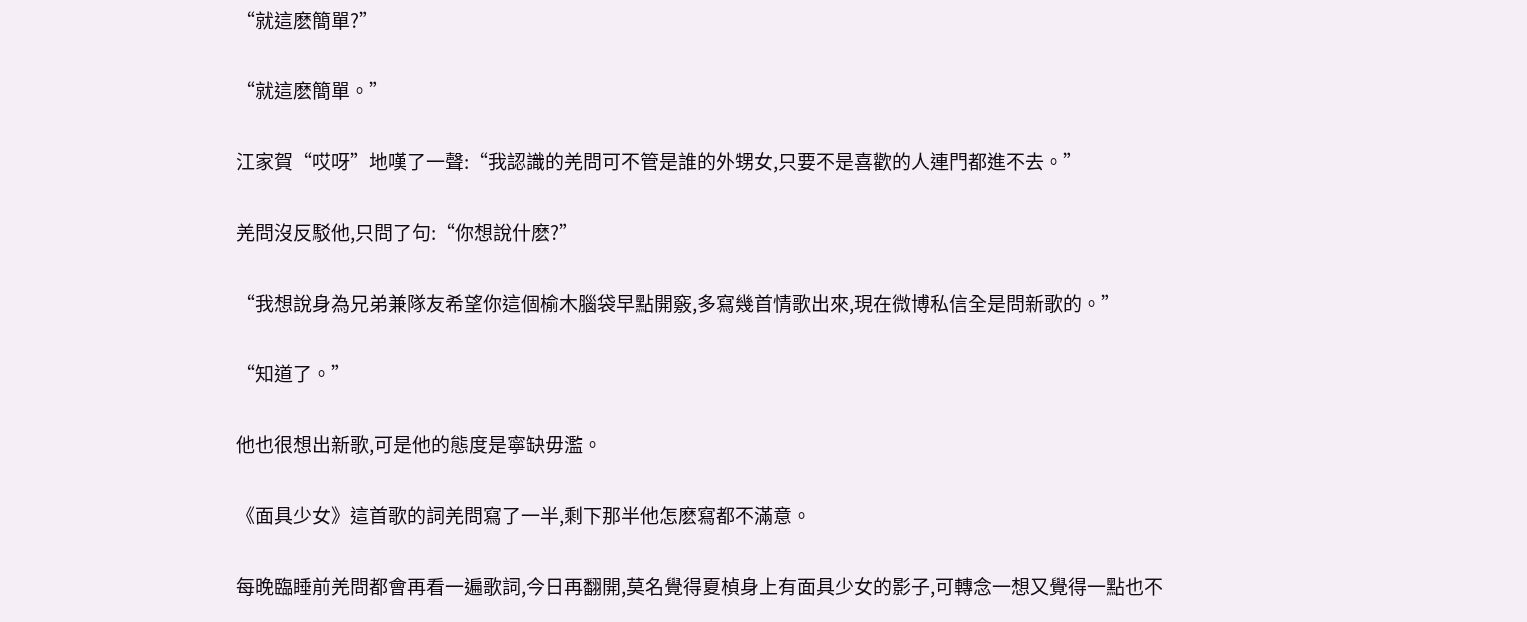“就這麽簡單?”

“就這麽簡單。”

江家賀“哎呀”地嘆了一聲:“我認識的羌問可不管是誰的外甥女,只要不是喜歡的人連門都進不去。”

羌問沒反駁他,只問了句:“你想說什麽?”

“我想說身為兄弟兼隊友希望你這個榆木腦袋早點開竅,多寫幾首情歌出來,現在微博私信全是問新歌的。”

“知道了。”

他也很想出新歌,可是他的態度是寧缺毋濫。

《面具少女》這首歌的詞羌問寫了一半,剩下那半他怎麽寫都不滿意。

每晚臨睡前羌問都會再看一遍歌詞,今日再翻開,莫名覺得夏楨身上有面具少女的影子,可轉念一想又覺得一點也不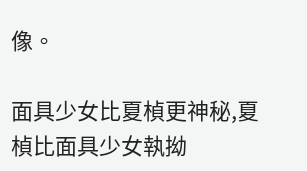像。

面具少女比夏楨更神秘,夏楨比面具少女執拗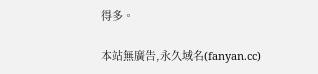得多。

本站無廣告,永久域名(fanyan.cc)